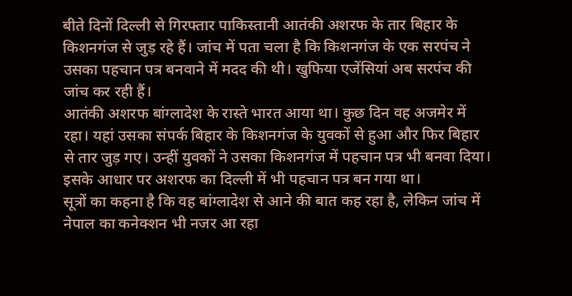बीते दिनों दिल्ली से गिरफ्तार पाकिस्तानी आतंकी अशरफ के तार बिहार के किशनगंज से जुड़ रहे हैं। जांच में पता चला है कि किशनगंज के एक सरपंच ने उसका पहचान पत्र बनवाने में मदद की थी। खुफिया एजेंसियां अब सरपंच की जांच कर रही हैं।
आतंकी अशरफ बांग्लादेश के रास्ते भारत आया था। कुछ दिन वह अजमेर में रहा। यहां उसका संपर्क बिहार के किशनगंज के युवकों से हुआ और फिर बिहार से तार जुड़ गए। उन्हीं युवकों ने उसका किशनगंज में पहचान पत्र भी बनवा दिया। इसके आधार पर अशरफ का दिल्ली में भी पहचान पत्र बन गया था।
सूत्रों का कहना है कि वह बांग्लादेश से आने की बात कह रहा है, लेकिन जांच में नेपाल का कनेक्शन भी नजर आ रहा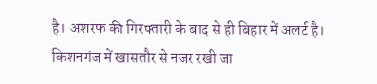है। अशरफ की गिरफ्तारी के बाद से ही बिहार में अलर्ट है। किशनगंज में खासतौर से नजर रखी जा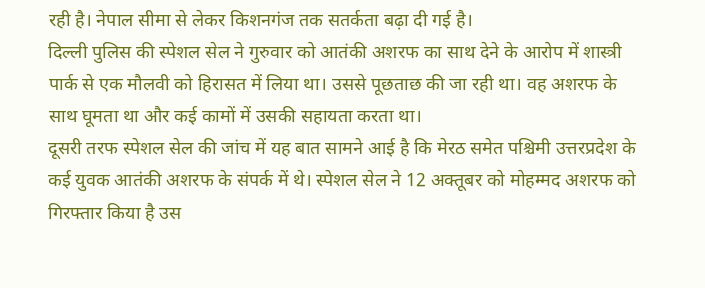रही है। नेपाल सीमा से लेकर किशनगंज तक सतर्कता बढ़ा दी गई है।
दिल्ली पुलिस की स्पेशल सेल ने गुरुवार को आतंकी अशरफ का साथ देने के आरोप में शास्त्री पार्क से एक मौलवी को हिरासत में लिया था। उससे पूछताछ की जा रही था। वह अशरफ के साथ घूमता था और कई कामों में उसकी सहायता करता था।
दूसरी तरफ स्पेशल सेल की जांच में यह बात सामने आई है कि मेरठ समेत पश्चिमी उत्तरप्रदेश के कई युवक आतंकी अशरफ के संपर्क में थे। स्पेशल सेल ने 12 अक्तूबर को मोहम्मद अशरफ को गिरफ्तार किया है उस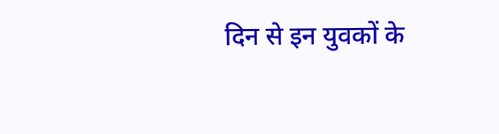दिन से इन युवकों के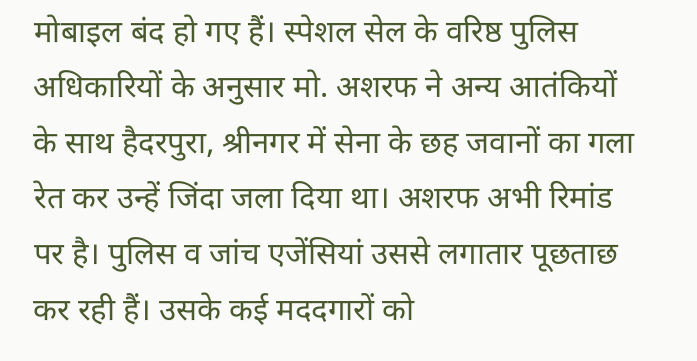मोबाइल बंद हो गए हैं। स्पेशल सेल के वरिष्ठ पुलिस अधिकारियों के अनुसार मो. अशरफ ने अन्य आतंकियों के साथ हैदरपुरा, श्रीनगर में सेना के छह जवानों का गला रेत कर उन्हें जिंदा जला दिया था। अशरफ अभी रिमांड पर है। पुलिस व जांच एजेंसियां उससे लगातार पूछताछ कर रही हैं। उसके कई मददगारों को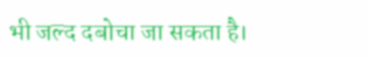भी जल्द दबोचा जा सकता है।